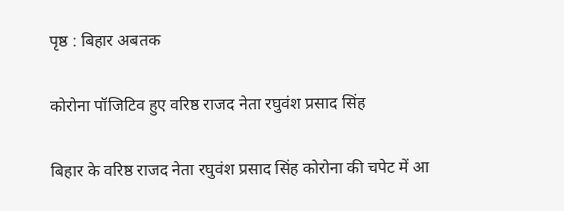पृष्ठ : बिहार अबतक

कोरोना पॉजिटिव हुए वरिष्ठ राजद नेता रघुवंश प्रसाद सिंह

बिहार के वरिष्ठ राजद नेता रघुवंश प्रसाद सिंह कोरोना की चपेट में आ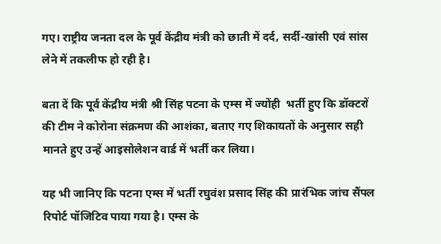गए। राष्ट्रीय जनता दल के पूर्व केंद्रीय मंत्री को छाती में दर्द, सर्दी-खांसी एवं सांस लेने में तकलीफ हो रही है।

बता दें कि पूर्व केंद्रीय मंत्री श्री सिंह पटना के एम्स में ज्योंही  भर्ती हुए कि डॉक्टरों की टीम ने कोरोना संक्रमण की आशंका, बताए गए शिकायतों के अनुसार सही मानते हुए उन्हें आइसोलेशन वार्ड में भर्ती कर लिया।

यह भी जानिए कि पटना एम्स में भर्ती रघुवंश प्रसाद सिंह की प्रारंभिक जांच सैंपल रिपोर्ट पॉजिटिव पाया गया है। एम्स के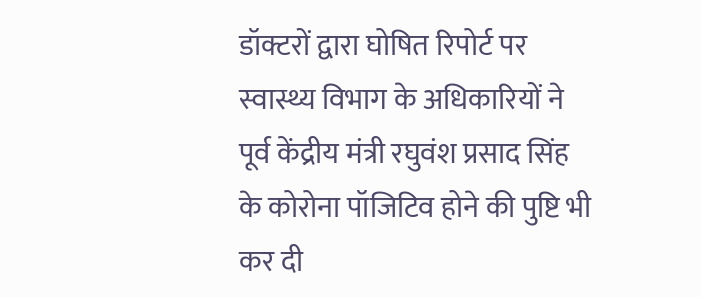डॉक्टरों द्वारा घोषित रिपोर्ट पर स्वास्थ्य विभाग के अधिकारियों ने पूर्व केंद्रीय मंत्री रघुवंश प्रसाद सिंह के कोरोना पॉजिटिव होने की पुष्टि भी कर दी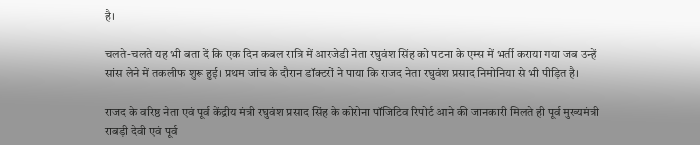है।

चलते-चलते यह भी बता दें कि एक दिन कबल रात्रि में आरजेडी नेता रघुवंश सिंह को पटना के एम्स में भर्ती कराया गया जब उन्हें सांस लेने में तकलीफ शुरू हुई। प्रथम जांच के दौरान डॉक्टरों ने पाया कि राजद नेता रघुवंश प्रसाद निमोनिया से भी पीड़ित है।

राजद के वरिष्ठ नेता एवं पूर्व केंद्रीय मंत्री रघुवंश प्रसाद सिंह के कोरोना पॉजिटिव रिपोर्ट आने की जानकारी मिलते ही पूर्व मुख्यमंत्री राबड़ी देवी एवं पूर्व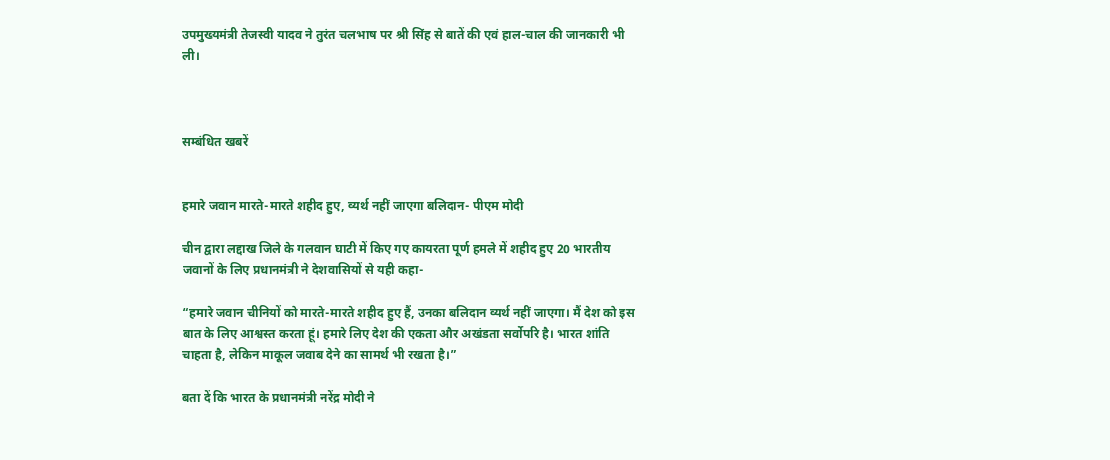उपमुख्यमंत्री तेजस्वी यादव ने तुरंत चलभाष पर श्री सिंह से बातें की एवं हाल-चाल की जानकारी भी ली।



सम्बंधित खबरें


हमारे जवान मारते-मारते शहीद हुए, व्यर्थ नहीं जाएगा बलिदान- पीएम मोदी

चीन द्वारा लद्दाख जिले के गलवान घाटी में किए गए कायरता पूर्ण हमले में शहीद हुए 20 भारतीय जवानों के लिए प्रधानमंत्री ने देशवासियों से यही कहा-

“हमारे जवान चीनियों को मारते-मारते शहीद हुए हैं, उनका बलिदान व्यर्थ नहीं जाएगा। मैं देश को इस बात के लिए आश्वस्त करता हूं। हमारे लिए देश की एकता और अखंडता सर्वोपरि है। भारत शांति चाहता है, लेकिन माकूल जवाब देने का सामर्थ भी रखता है।”

बता दें कि भारत के प्रधानमंत्री नरेंद्र मोदी ने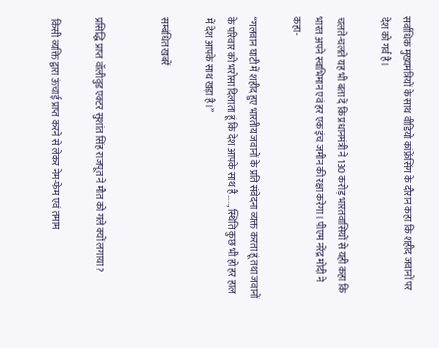सर्वाधिक मुख्यमंत्रियों के साथ वीडियो कांफ्रेंसिंग के दौरान कहा कि शहीद जवानों पर देश को गर्व है।

चलते-चलते यह भी बता दें कि प्रधानमंत्री ने 130 करोड़ भारतवासियों से यही कहा कि भारत अपने स्वाभिमान एवं हर एक इंच जमीन की रक्षा करेगा। पीएम नरेंद्र मोदी ने कहा-

“गलवान घाटी में शहीद हुए भारतीय जवानों के प्रति संवेदना व्यक्त करता हूं तथा जवानों के परिवार को भरोसा दिलाता हूं कि देश आपके साथ है….., स्थिति कुछ भी हो हर हाल में देश आपके साथ खड़ा है।”

सम्बंधित खबरें


प्रसिद्धि प्राप्त वॉलीवुड एक्टर सुशांत सिंह राजपूत ने मौत को गले क्यों लगाया ?

किसी व्यक्ति द्वारा ऊंचाई प्राप्त करने से लेकर नेम-फेम एवं तमाम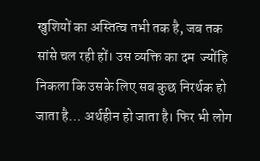खुशियों का अस्तित्व तभी तक है, जब तक सांसे चल रही हों। उस व्यक्ति का दम  ज्योंहि  निकला कि उसके लिए सब कुछ निरर्थक हो जाता है… अर्थहीन हो जाता है। फिर भी लोग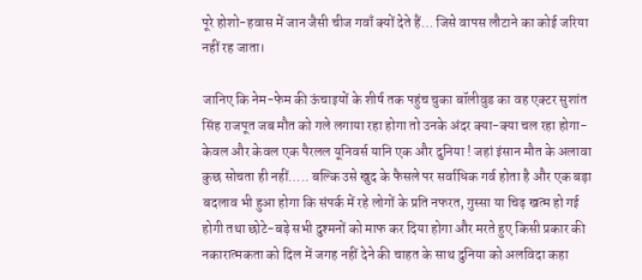पूरे होशो-हवास में जान जैसी चीज गवाँ क्यों देते हैं… जिसे वापस लौटाने का कोई जरिया नहीं रह जाता।

जानिए कि नेम-फेम की ऊंचाइयों के शीर्ष तक पहुंच चुका बॉलीवुड का वह एक्टर सुशांत सिंह राजपूत जब मौत को गले लगाया रहा होगा तो उनके अंदर क्या-क्या चल रहा होगा- केवल और केवल एक पैरलल यूनिवर्स यानि एक और दुनिया ! जहां इंसान मौत के अलावा कुछ सोचता ही नहीं….. बल्कि उसे खुद के फैसले पर सर्वाधिक गर्व होता है और एक बड़ा बदलाव भी हुआ होगा कि संपर्क में रहे लोगों के प्रति नफरत, गुस्सा या चिढ़ खत्म हो गई होगी तथा छोटे-बड़े सभी दुश्मनों को माफ कर दिया होगा और मरते हुए किसी प्रकार की नकारात्मकता को दिल में जगह नहीं देने की चाहत के साथ दुनिया को अलविदा कहा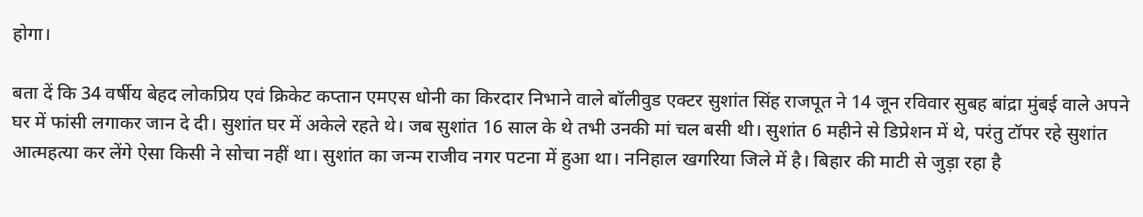होगा।

बता दें कि 34 वर्षीय बेहद लोकप्रिय एवं क्रिकेट कप्तान एमएस धोनी का किरदार निभाने वाले बॉलीवुड एक्टर सुशांत सिंह राजपूत ने 14 जून रविवार सुबह बांद्रा मुंबई वाले अपने घर में फांसी लगाकर जान दे दी। सुशांत घर में अकेले रहते थे। जब सुशांत 16 साल के थे तभी उनकी मां चल बसी थी। सुशांत 6 महीने से डिप्रेशन में थे, परंतु टॉपर रहे सुशांत आत्महत्या कर लेंगे ऐसा किसी ने सोचा नहीं था। सुशांत का जन्म राजीव नगर पटना में हुआ था। ननिहाल खगरिया जिले में है। बिहार की माटी से जुड़ा रहा है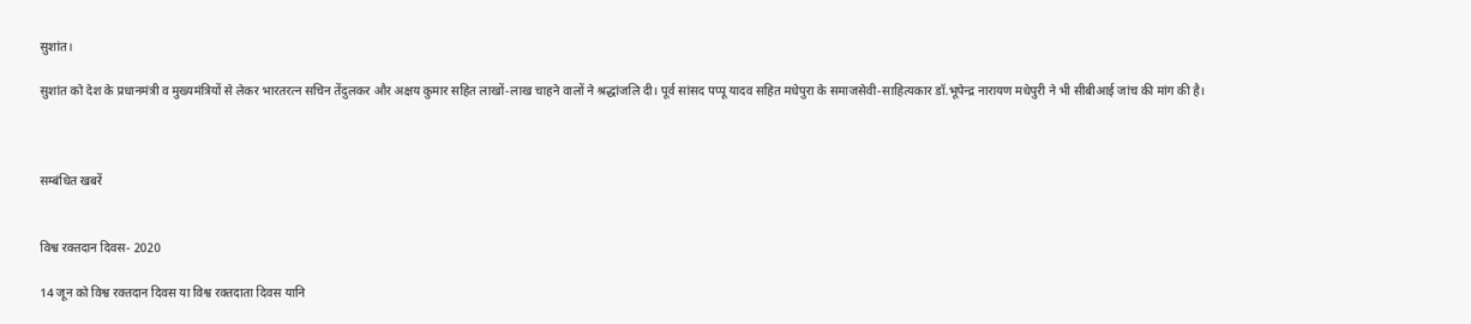सुशांत।

सुशांत को देश के प्रधानमंत्री व मुख्यमंत्रियों से लेकर भारतरत्न सचिन तेंदुलकर और अक्षय कुमार सहित लाखों-लाख चाहने वालों ने श्रद्धांजलि दी। पूर्व सांसद पप्पू यादव सहित मधेपुरा के समाजसेवी-साहित्यकार डॉ.भूपेन्द्र नारायण मधेपुरी ने भी सीबीआई जांच की मांग की है।



सम्बंधित खबरें


विश्व रक्तदान दिवस- 2020

14 जून को विश्व रक्तदान दिवस या विश्व रक्तदाता दिवस यानि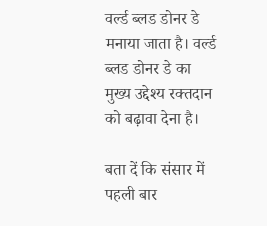वर्ल्ड ब्लड डोनर डे मनाया जाता है। वर्ल्ड ब्लड डोनर डे का मुख्य उद्देश्य रक्तदान को बढ़ावा देना है।

बता दें कि संसार में पहली बार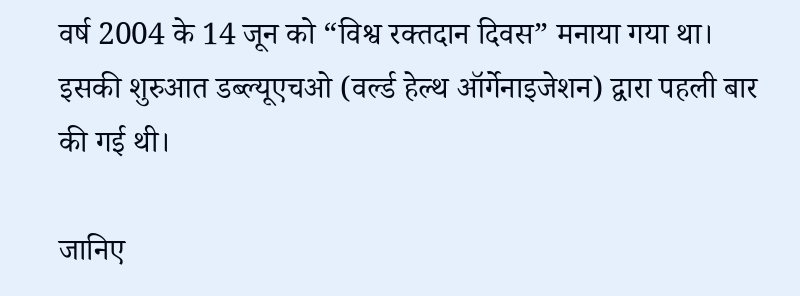वर्ष 2004 के 14 जून को “विश्व रक्तदान दिवस” मनाया गया था। इसकी शुरुआत डब्ल्यूएचओ (वर्ल्ड हेल्थ ऑर्गेनाइजेशन) द्वारा पहली बार की गई थी।

जानिए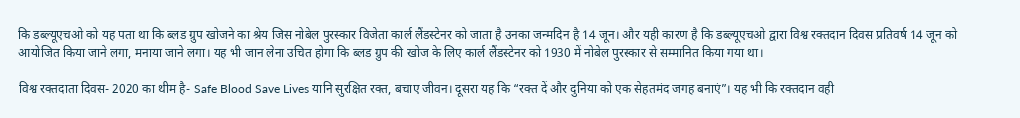कि डब्ल्यूएचओ को यह पता था कि ब्लड ग्रुप खोजने का श्रेय जिस नोबेल पुरस्कार विजेता कार्ल लैंडस्टेनर को जाता है उनका जन्मदिन है 14 जून। और यही कारण है कि डब्ल्यूएचओ द्वारा विश्व रक्तदान दिवस प्रतिवर्ष 14 जून को आयोजित किया जाने लगा, मनाया जाने लगा। यह भी जान लेना उचित होगा कि ब्लड ग्रुप की खोज के लिए कार्ल लैंडस्टेनर को 1930 में नोबेल पुरस्कार से सम्मानित किया गया था।

विश्व रक्तदाता दिवस- 2020 का थीम है- Safe Blood Save Lives यानि सुरक्षित रक्त, बचाए जीवन। दूसरा यह कि “रक्त दें और दुनिया को एक सेहतमंद जगह बनाएं”। यह भी कि रक्तदान वही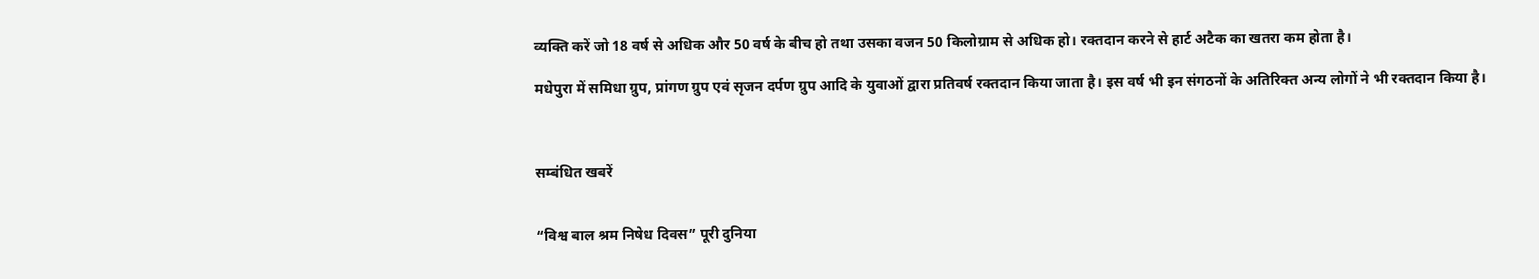व्यक्ति करें जो 18 वर्ष से अधिक और 50 वर्ष के बीच हो तथा उसका वजन 50 किलोग्राम से अधिक हो। रक्तदान करने से हार्ट अटैक का खतरा कम होता है।

मधेपुरा में समिधा ग्रुप, प्रांगण ग्रुप एवं सृजन दर्पण ग्रुप आदि के युवाओं द्वारा प्रतिवर्ष रक्तदान किया जाता है। इस वर्ष भी इन संगठनों के अतिरिक्त अन्य लोगों ने भी रक्तदान किया है।



सम्बंधित खबरें


“विश्व बाल श्रम निषेध दिवस” पूरी दुनिया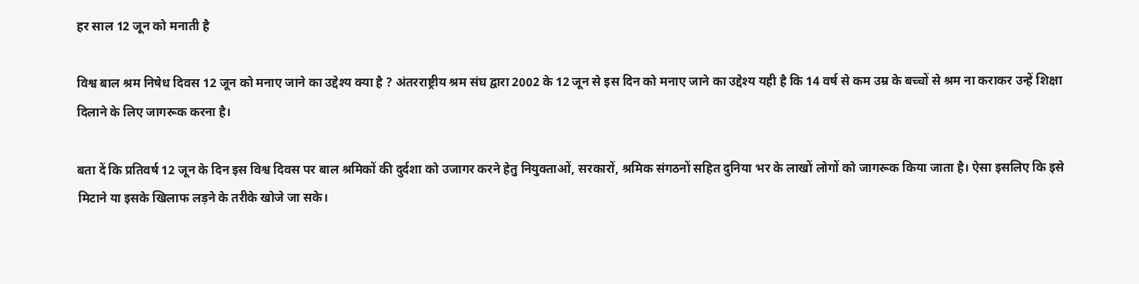हर साल 12 जून को मनाती है

विश्व बाल श्रम निषेध दिवस 12 जून को मनाए जाने का उद्देश्य क्या है ? अंतरराष्ट्रीय श्रम संघ द्वारा 2002 के 12 जून से इस दिन को मनाए जाने का उद्देश्य यही है कि 14 वर्ष से कम उम्र के बच्चों से श्रम ना कराकर उन्हें शिक्षा दिलाने के लिए जागरूक करना है।

बता दें कि प्रतिवर्ष 12 जून के दिन इस विश्व दिवस पर बाल श्रमिकों की दुर्दशा को उजागर करने हेतु नियुक्ताओं, सरकारों, श्रमिक संगठनों सहित दुनिया भर के लाखों लोगों को जागरूक किया जाता है। ऐसा इसलिए कि इसे मिटाने या इसके खिलाफ लड़ने के तरीके खोजे जा सके।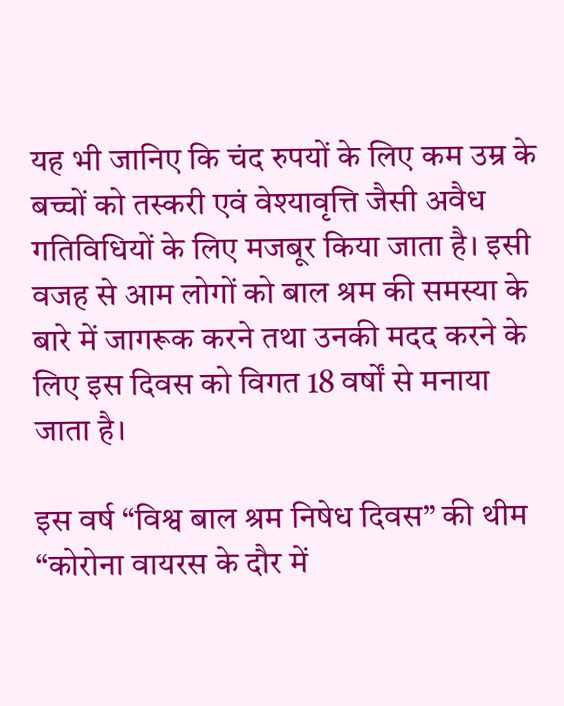यह भी जानिए कि चंद रुपयों के लिए कम उम्र के बच्चों को तस्करी एवं वेश्यावृत्ति जैसी अवैध गतिविधियों के लिए मजबूर किया जाता है। इसी वजह से आम लोगों को बाल श्रम की समस्या के बारे में जागरूक करने तथा उनकी मदद करने के लिए इस दिवस को विगत 18 वर्षों से मनाया जाता है।

इस वर्ष “विश्व बाल श्रम निषेध दिवस” की थीम “कोरोना वायरस के दौर में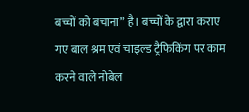बच्चों को बचाना” है। बच्चों के द्वारा कराए गए बाल श्रम एवं चाइल्ड ट्रैफिकिंग पर काम करने वाले नोबेल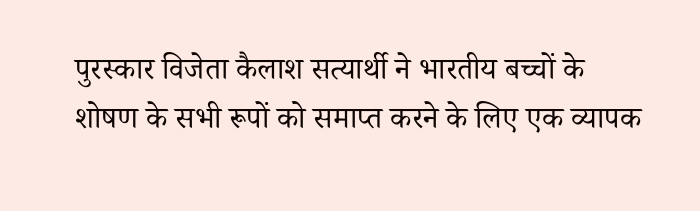पुरस्कार विजेता कैलाश सत्यार्थी ने भारतीय बच्चों के शोषण के सभी रूपों को समाप्त करने के लिए एक व्यापक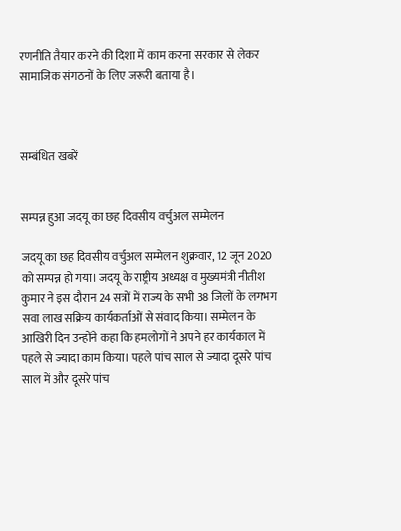रणनीति तैयार करने की दिशा में काम करना सरकार से लेकर सामाजिक संगठनों के लिए जरूरी बताया है।



सम्बंधित खबरें


सम्पन्न हुआ जदयू का छह दिवसीय वर्चुअल सम्मेलन

जदयू का छह दिवसीय वर्चुअल सम्मेलन शुक्रवार, 12 जून 2020 को सम्पन्न हो गया। जदयू के राष्ट्रीय अध्यक्ष व मुख्यमंत्री नीतीश कुमार ने इस दौरान 24 सत्रों में राज्य के सभी 38 जिलों के लगभग सवा लाख सक्रिय कार्यकर्ताओं से संवाद किया। सम्मेलन के आखिरी दिन उन्होंने कहा कि हमलोगों ने अपने हर कार्यकाल में पहले से ज्यादा काम किया। पहले पांच साल से ज्यादा दूसरे पांच साल में और दूसरे पांच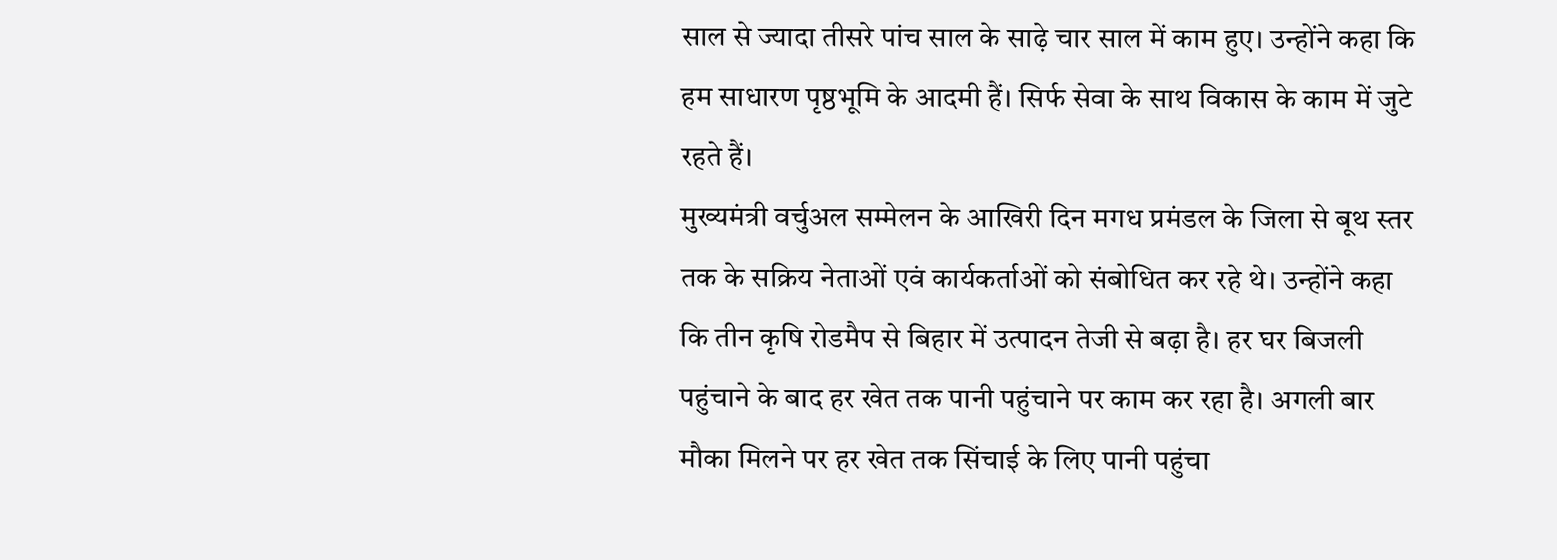साल से ज्यादा तीसरे पांच साल के साढ़े चार साल में काम हुए। उन्होंने कहा कि हम साधारण पृष्ठभूमि के आदमी हैं। सिर्फ सेवा के साथ विकास के काम में जुटे रहते हैं।
मुख्यमंत्री वर्चुअल सम्मेलन के आखिरी दिन मगध प्रमंडल के जिला से बूथ स्तर तक के सक्रिय नेताओं एवं कार्यकर्ताओं को संबोधित कर रहे थे। उन्होंने कहा कि तीन कृषि रोडमैप से बिहार में उत्पादन तेजी से बढ़ा है। हर घर बिजली पहुंचाने के बाद हर खेत तक पानी पहुंचाने पर काम कर रहा है। अगली बार मौका मिलने पर हर खेत तक सिंचाई के लिए पानी पहुंचा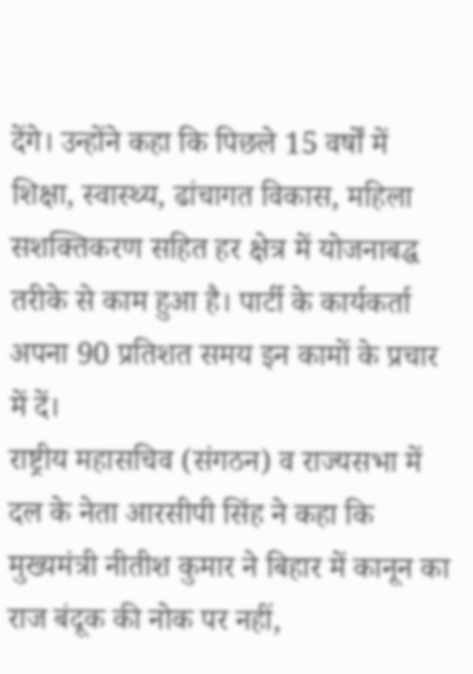देंगे। उन्होंने कहा कि पिछले 15 वर्षों में शिक्षा, स्वास्थ्य, ढांचागत विकास, महिला सशक्तिकरण सहित हर क्षेत्र में योजनाबद्ध तरीके से काम हुआ है। पार्टी के कार्यकर्ता अपना 90 प्रतिशत समय इन कामों के प्रचार में दें।
राष्ट्रीय महासचिव (संगठन) व राज्यसभा में दल के नेता आरसीपी सिंह ने कहा कि मुख्यमंत्री नीतीश कुमार ने बिहार में कानून का राज बंदूक की नोक पर नहीं,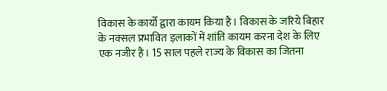विकास के कार्यों द्वारा कायम किया है। विकास के जरिये बिहार के नक्सल प्रभावित इलाकों में शांति कायम करना देश के लिए एक नजीर है। 15 साल पहले राज्य के विकास का जितना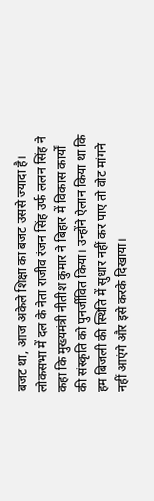बजट था, आज अकेले शिक्षा का बजट उससे ज्यादा है।
लोकसभा में दल के नेता राजीव रंजन सिंह उर्फ ललन सिंह ने कहा कि मुख्यमंत्री नीतीश कुमार ने बिहार में विकास कार्यों की संस्कृति को पुनर्जीवित किया। उन्होंने ऐलान किया था कि हम बिजली की स्थिति में सुधार नहीं कर पाए तो वोट मांगने नहीं आएंगे और इसे करके दिखाया।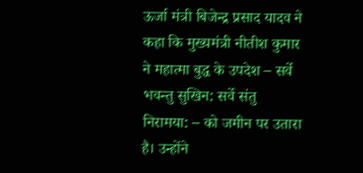ऊर्जा मंत्री बिजेन्द्र प्रसाद यादव ने कहा कि मुख्यमंत्री नीतीश कुमार ने महात्मा बुद्ध के उपदेश – सर्वे भवन्तु सुखिन: सर्वे संतु निरामया: – को जमीन पर उतारा है। उन्होंने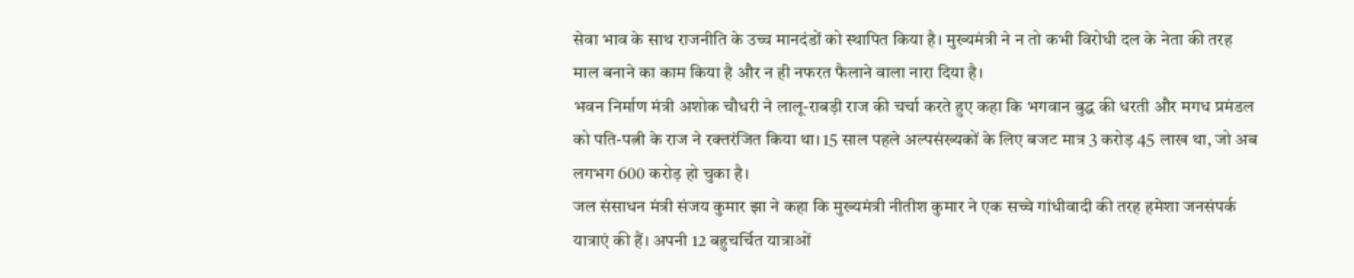सेवा भाव के साथ राजनीति के उच्च मानदंडों को स्थापित किया है। मुख्यमंत्री ने न तो कभी विरोधी दल के नेता की तरह माल बनाने का काम किया है और न ही नफरत फैलाने वाला नारा दिया है।
भवन निर्माण मंत्री अशोक चौधरी ने लालू-राबड़ी राज की चर्चा करते हुए कहा कि भगवान बुद्ध की धरती और मगध प्रमंडल को पति-पत्नी के राज ने रक्तरंजित किया था। 15 साल पहले अल्पसंख्यकों के लिए बजट मात्र 3 करोड़ 45 लाख था, जो अब लगभग 600 करोड़ हो चुका है।
जल संसाधन मंत्री संजय कुमार झा ने कहा कि मुख्यमंत्री नीतीश कुमार ने एक सच्चे गांधीवादी की तरह हमेशा जनसंपर्क यात्राएं की हैं। अपनी 12 बहुचर्चित यात्राओं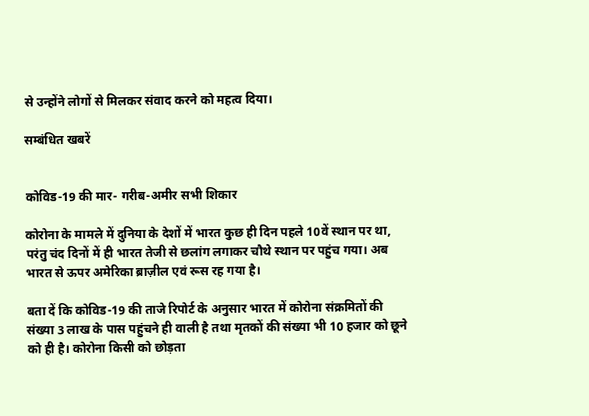से उन्होंने लोगों से मिलकर संवाद करने को महत्व दिया।

सम्बंधित खबरें


कोविड-19 की मार- गरीब-अमीर सभी शिकार

कोरोना के मामले में दुनिया के देशों में भारत कुछ ही दिन पहले 10वें स्थान पर था, परंतु चंद दिनों में ही भारत तेजी से छलांग लगाकर चौथे स्थान पर पहुंच गया। अब भारत से ऊपर अमेरिका ब्राज़ील एवं रूस रह गया है।

बता दें कि कोविड-19 की ताजे रिपोर्ट के अनुसार भारत में कोरोना संक्रमितों की संख्या 3 लाख के पास पहुंचने ही वाली है तथा मृतकों की संख्या भी 10 हजार को छूने को ही है। कोरोना किसी को छोड़ता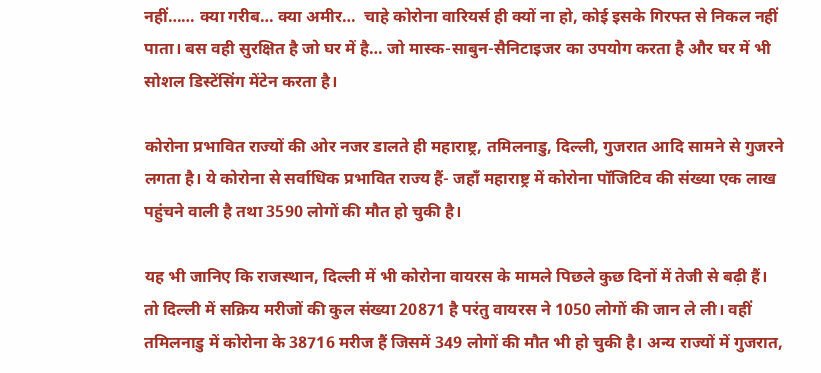नहीं…… क्या गरीब… क्या अमीर…  चाहे कोरोना वारियर्स ही क्यों ना हो, कोई इसके गिरफ्त से निकल नहीं पाता। बस वही सुरक्षित है जो घर में है… जो मास्क-साबुन-सैनिटाइजर का उपयोग करता है और घर में भी सोशल डिस्टेंसिंग मेंटेन करता है।

कोरोना प्रभावित राज्यों की ओर नजर डालते ही महाराष्ट्र, तमिलनाडु, दिल्ली, गुजरात आदि सामने से गुजरने लगता है। ये कोरोना से सर्वाधिक प्रभावित राज्य हैं- जहाँ महाराष्ट्र में कोरोना पॉजिटिव की संख्या एक लाख पहुंचने वाली है तथा 3590 लोगों की मौत हो चुकी है।

यह भी जानिए कि राजस्थान, दिल्ली में भी कोरोना वायरस के मामले पिछले कुछ दिनों में तेजी से बढ़ी हैं। तो दिल्ली में सक्रिय मरीजों की कुल संख्या 20871 है परंतु वायरस ने 1050 लोगों की जान ले ली। वहीं तमिलनाडु में कोरोना के 38716 मरीज हैं जिसमें 349 लोगों की मौत भी हो चुकी है। अन्य राज्यों में गुजरात,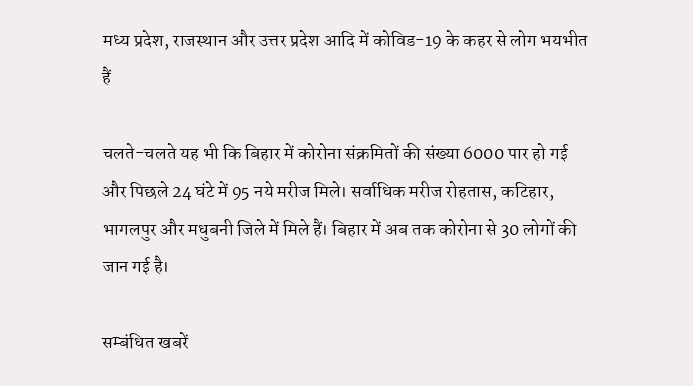मध्य प्रदेश, राजस्थान और उत्तर प्रदेश आदि में कोविड-19 के कहर से लोग भयभीत हैं

चलते-चलते यह भी कि बिहार में कोरोना संक्रमितों की संख्या 6000 पार हो गई और पिछले 24 घंटे में 95 नये मरीज मिले। सर्वाधिक मरीज रोहतास, कटिहार, भागलपुर और मधुबनी जिले में मिले हैं। बिहार में अब तक कोरोना से 30 लोगों की जान गई है।

सम्बंधित खबरें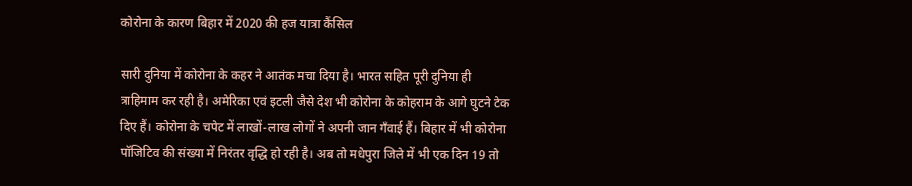कोरोना के कारण बिहार में 2020 की हज यात्रा कैंसिल

सारी दुनिया में कोरोना के कहर ने आतंक मचा दिया है। भारत सहित पूरी दुनिया ही त्राहिमाम कर रही है। अमेरिका एवं इटली जैसे देश भी कोरोना के कोहराम के आगे घुटने टेक दिए हैं। कोरोना के चपेट में लाखों-लाख लोगों ने अपनी जान गँवाई हैं। बिहार में भी कोरोना पॉजिटिव की संख्या में निरंतर वृद्धि हो रही है। अब तो मधेपुरा जिले में भी एक दिन 19 तो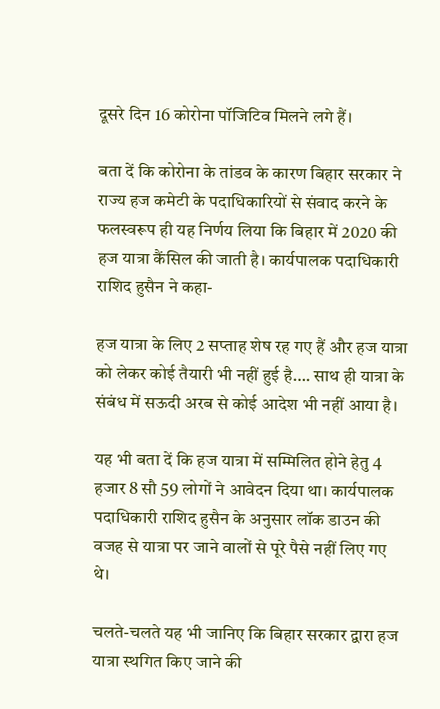दूसरे दिन 16 कोरोना पॉजिटिव मिलने लगे हैं।

बता दें कि कोरोना के तांडव के कारण बिहार सरकार ने राज्य हज कमेटी के पदाधिकारियों से संवाद करने के फलस्वरूप ही यह निर्णय लिया कि बिहार में 2020 की हज यात्रा कैंसिल की जाती है। कार्यपालक पदाधिकारी राशिद हुसैन ने कहा-

हज यात्रा के लिए 2 सप्ताह शेष रह गए हैं और हज यात्रा को लेकर कोई तैयारी भी नहीं हुई है…. साथ ही यात्रा के संबंध में सऊदी अरब से कोई आदेश भी नहीं आया है।

यह भी बता दें कि हज यात्रा में सम्मिलित होने हेतु 4 हजार 8 सौ 59 लोगों ने आवेदन दिया था। कार्यपालक पदाधिकारी राशिद हुसैन के अनुसार लॉक डाउन की वजह से यात्रा पर जाने वालों से पूरे पैसे नहीं लिए गए थे।

चलते-चलते यह भी जानिए कि बिहार सरकार द्वारा हज यात्रा स्थगित किए जाने की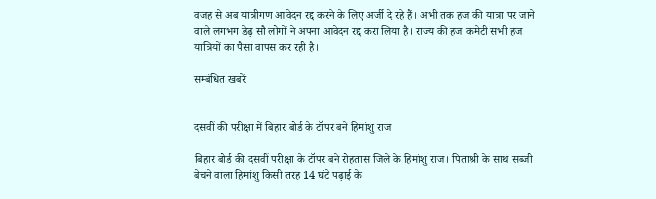वजह से अब यात्रीगण आवेदन रद्द करने के लिए अर्जी दे रहे हैं। अभी तक हज की यात्रा पर जाने वाले लगभग डेढ़ सौ लोगों ने अपना आवेदन रद्द करा लिया है। राज्य की हज कमेटी सभी हज यात्रियों का पैसा वापस कर रही है।

सम्बंधित खबरें


दसवीं की परीक्षा में बिहार बोर्ड के टॉपर बने हिमांशु राज

बिहार बोर्ड की दसवीं परीक्षा के टॉपर बने रोहतास जिले के हिमांशु राज। पिताश्री के साथ सब्जी बेचने वाला हिमांशु किसी तरह 14 घंटे पढ़ाई के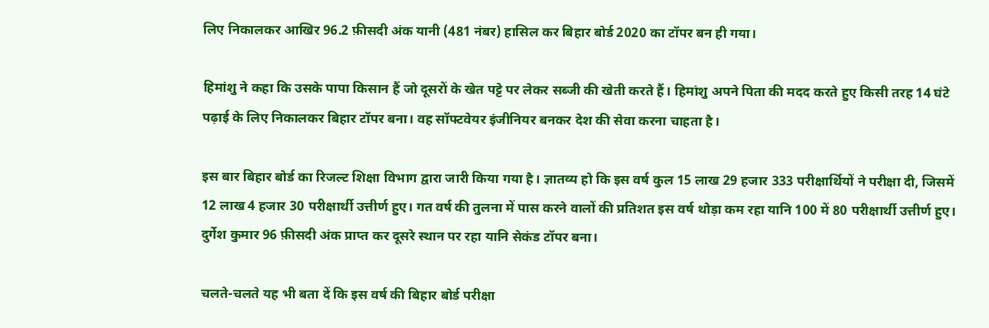लिए निकालकर आखिर 96.2 फ़ीसदी अंक यानी (481 नंबर) हासिल कर बिहार बोर्ड 2020 का टॉपर बन ही गया।

हिमांशु ने कहा कि उसके पापा किसान हैं जो दूसरों के खेत पट्टे पर लेकर सब्जी की खेती करते हैं। हिमांशु अपने पिता की मदद करते हुए किसी तरह 14 घंटे पढ़ाई के लिए निकालकर बिहार टॉपर बना। वह सॉफ्टवेयर इंजीनियर बनकर देश की सेवा करना चाहता है।

इस बार बिहार बोर्ड का रिजल्ट शिक्षा विभाग द्वारा जारी किया गया है। ज्ञातव्य हो कि इस वर्ष कुल 15 लाख 29 हजार 333 परीक्षार्थियों ने परीक्षा दी, जिसमें 12 लाख 4 हजार 30 परीक्षार्थी उत्तीर्ण हुए। गत वर्ष की तुलना में पास करने वालों की प्रतिशत इस वर्ष थोड़ा कम रहा यानि 100 में 80 परीक्षार्थी उत्तीर्ण हुए। दुर्गेश कुमार 96 फ़ीसदी अंक प्राप्त कर दूसरे स्थान पर रहा यानि सेकंड टॉपर बना।

चलते-चलते यह भी बता दें कि इस वर्ष की बिहार बोर्ड परीक्षा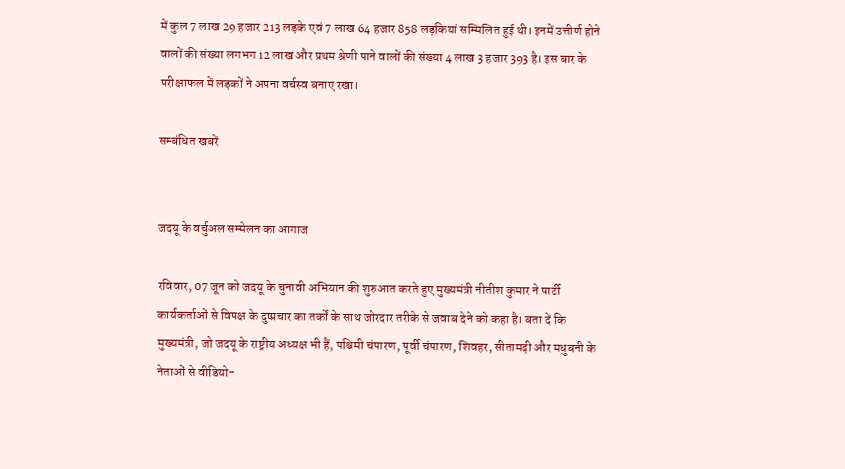में कुल 7 लाख 29 हजार 213 लड़के एवं 7 लाख 64 हजार 858 लड़कियां सम्मिलित हुई थी। इनमें उत्तीर्ण होने वालों की संख्या लगभग 12 लाख और प्रथम श्रेणी पाने वालों की संख्या 4 लाख 3 हजार 393 है। इस बार के परीक्षाफल में लड़कों ने अपना वर्चस्व बनाए रखा।

सम्बंधित खबरें


जदयू के वर्चुअल सम्मेलन का आगाज

रविवार, 07 जून को जदयू के चुनावी अभियान की शुरुआत करते हुए मुख्यमंत्री नीतीश कुमार ने पार्टी कार्यकर्ताओं से विपक्ष के दुष्प्रचार का तर्कों के साथ जोरदार तरीके से जवाब देने को कहा है। बता दें कि मुख्यमंत्री, जो जदयू के राष्ट्रीय अध्यक्ष भी हैं, पश्चिमी चंपारण, पूर्वी चंपारण, शिवहर, सीतामढ़ी और मधुबनी के नेताओं से वीडियो-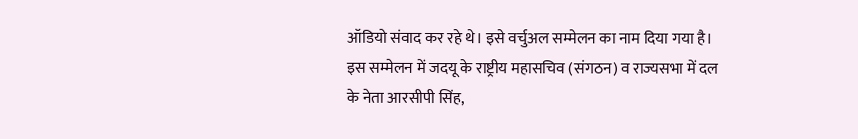ऑडियो संवाद कर रहे थे। इसे वर्चुअल सम्मेलन का नाम दिया गया है। इस सम्मेलन में जदयू के राष्ट्रीय महासचिव (संगठन) व राज्यसभा में दल के नेता आरसीपी सिंह,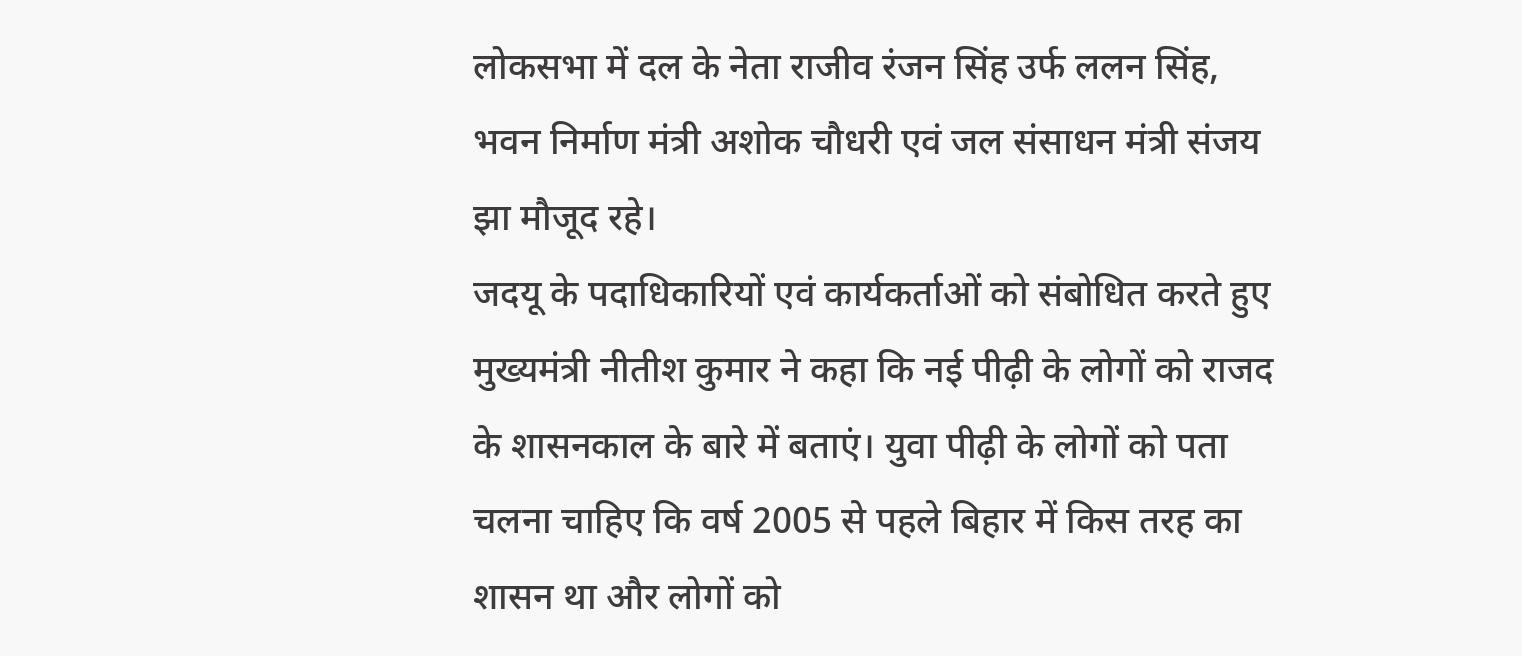लोकसभा में दल के नेता राजीव रंजन सिंह उर्फ ललन सिंह, भवन निर्माण मंत्री अशोक चौधरी एवं जल संसाधन मंत्री संजय झा मौजूद रहे।
जदयू के पदाधिकारियों एवं कार्यकर्ताओं को संबोधित करते हुए मुख्यमंत्री नीतीश कुमार ने कहा कि नई पीढ़ी के लोगों को राजद के शासनकाल के बारे में बताएं। युवा पीढ़ी के लोगों को पता चलना चाहिए कि वर्ष 2005 से पहले बिहार में किस तरह का शासन था और लोगों को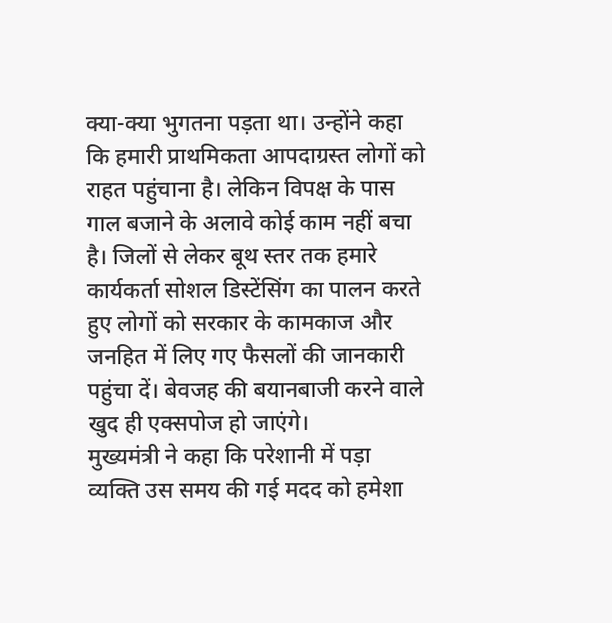क्या-क्या भुगतना पड़ता था। उन्होंने कहा कि हमारी प्राथमिकता आपदाग्रस्त लोगों को राहत पहुंचाना है। लेकिन विपक्ष के पास गाल बजाने के अलावे कोई काम नहीं बचा है। जिलों से लेकर बूथ स्तर तक हमारे कार्यकर्ता सोशल डिस्टेंसिंग का पालन करते हुए लोगों को सरकार के कामकाज और जनहित में लिए गए फैसलों की जानकारी पहुंचा दें। बेवजह की बयानबाजी करने वाले खुद ही एक्सपोज हो जाएंगे।
मुख्यमंत्री ने कहा कि परेशानी में पड़ा व्यक्ति उस समय की गई मदद को हमेशा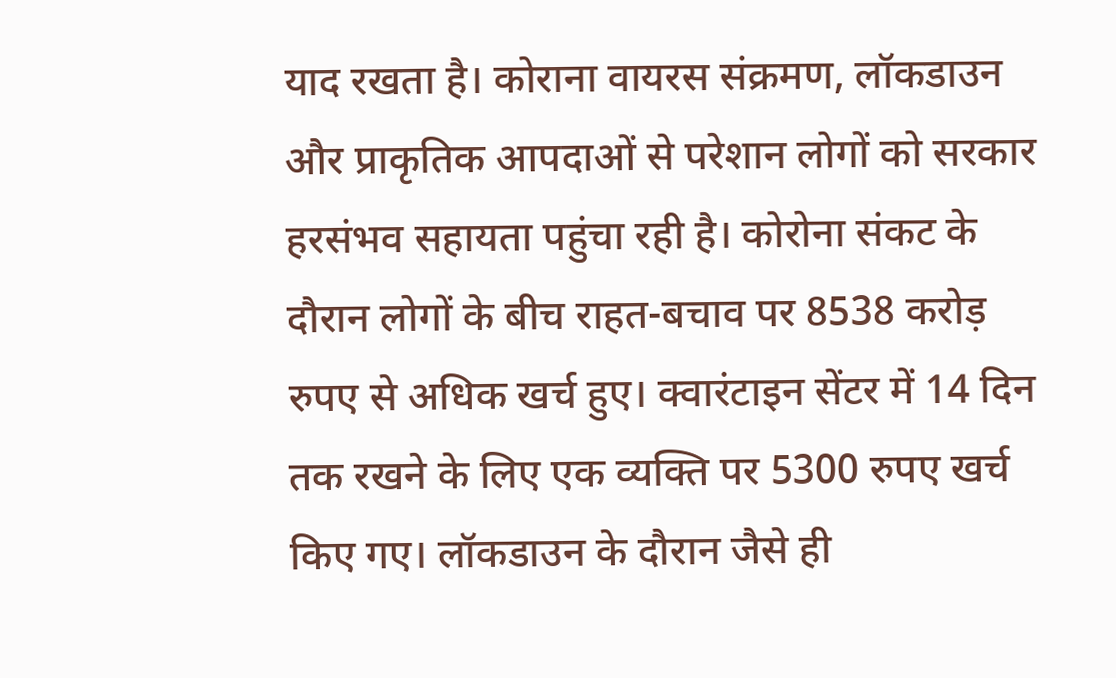याद रखता है। कोराना वायरस संक्रमण, लॉकडाउन और प्राकृतिक आपदाओं से परेशान लोगों को सरकार हरसंभव सहायता पहुंचा रही है। कोरोना संकट के दौरान लोगों के बीच राहत-बचाव पर 8538 करोड़ रुपए से अधिक खर्च हुए। क्वारंटाइन सेंटर में 14 दिन तक रखने के लिए एक व्यक्ति पर 5300 रुपए खर्च किए गए। लॉकडाउन के दौरान जैसे ही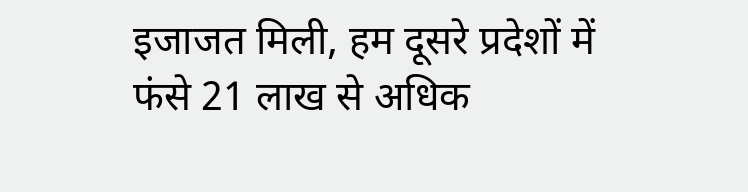इजाजत मिली, हम दूसरे प्रदेशों में फंसे 21 लाख से अधिक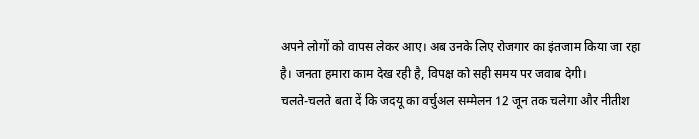अपने लोगों को वापस लेकर आए। अब उनके लिए रोजगार का इंतजाम किया जा रहा है। जनता हमारा काम देख रही है, विपक्ष को सही समय पर जवाब देगी।
चलते-चलते बता दें कि जदयू का वर्चुअल सम्मेलन 12 जून तक चलेगा और नीतीश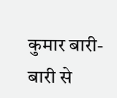कुमार बारी-बारी से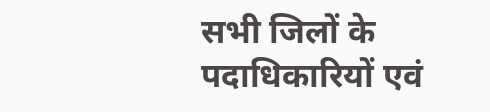सभी जिलों के पदाधिकारियों एवं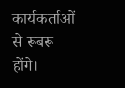कार्यकर्ताओं से रूबरू होंगे।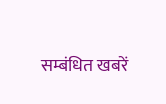सम्बंधित खबरें